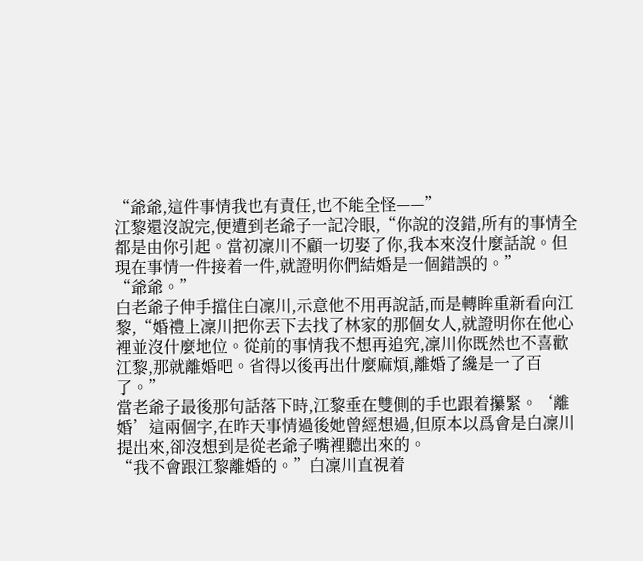“爺爺,這件事情我也有責任,也不能全怪——”
江黎還沒說完,便遭到老爺子一記冷眼,“你說的沒錯,所有的事情全都是由你引起。當初凜川不顧一切娶了你,我本來沒什麼話說。但現在事情一件接着一件,就證明你們結婚是一個錯誤的。”
“爺爺。”
白老爺子伸手擋住白凜川,示意他不用再說話,而是轉眸重新看向江黎,“婚禮上凜川把你丟下去找了林家的那個女人,就證明你在他心裡並沒什麼地位。從前的事情我不想再追究,凜川你既然也不喜歡江黎,那就離婚吧。省得以後再出什麼麻煩,離婚了纔是一了百了。”
當老爺子最後那句話落下時,江黎垂在雙側的手也跟着攥緊。‘離婚’這兩個字,在昨天事情過後她曾經想過,但原本以爲會是白凜川提出來,卻沒想到是從老爺子嘴裡聽出來的。
“我不會跟江黎離婚的。”白凜川直視着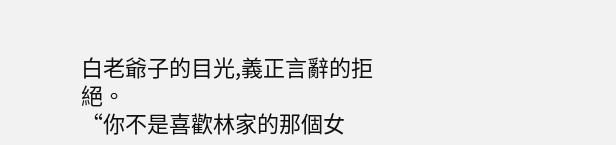白老爺子的目光,義正言辭的拒絕。
“你不是喜歡林家的那個女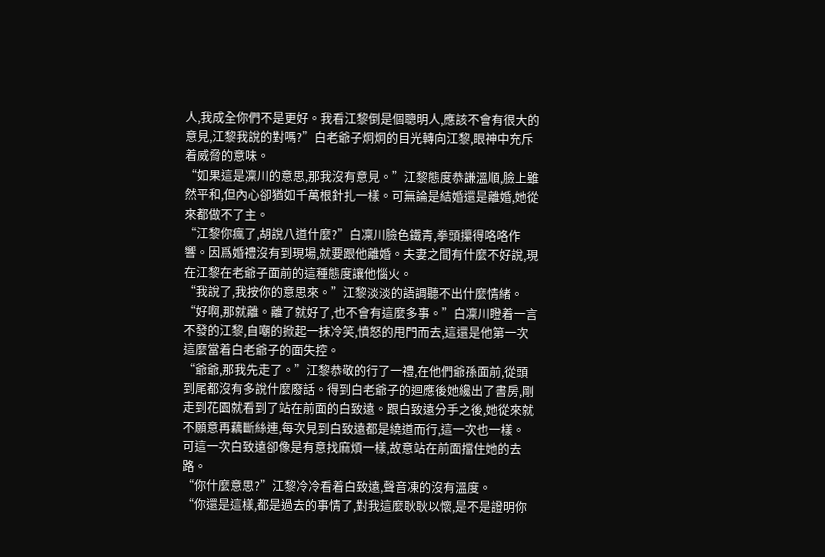人,我成全你們不是更好。我看江黎倒是個聰明人,應該不會有很大的意見,江黎我說的對嗎?”白老爺子炯炯的目光轉向江黎,眼神中充斥着威脅的意味。
“如果這是凜川的意思,那我沒有意見。”江黎態度恭謙溫順,臉上雖然平和,但內心卻猶如千萬根針扎一樣。可無論是結婚還是離婚,她從來都做不了主。
“江黎你瘋了,胡說八道什麼?”白凜川臉色鐵青,拳頭攥得咯咯作響。因爲婚禮沒有到現場,就要跟他離婚。夫妻之間有什麼不好說,現在江黎在老爺子面前的這種態度讓他惱火。
“我說了,我按你的意思來。”江黎淡淡的語調聽不出什麼情緒。
“好啊,那就離。離了就好了,也不會有這麼多事。”白凜川瞪着一言不發的江黎,自嘲的掀起一抹冷笑,憤怒的甩門而去,這還是他第一次這麼當着白老爺子的面失控。
“爺爺,那我先走了。”江黎恭敬的行了一禮,在他們爺孫面前,從頭到尾都沒有多說什麼廢話。得到白老爺子的迴應後她纔出了書房,剛走到花園就看到了站在前面的白致遠。跟白致遠分手之後,她從來就不願意再藕斷絲連,每次見到白致遠都是繞道而行,這一次也一樣。
可這一次白致遠卻像是有意找麻煩一樣,故意站在前面擋住她的去路。
“你什麼意思?”江黎冷冷看着白致遠,聲音凍的沒有溫度。
“你還是這樣,都是過去的事情了,對我這麼耿耿以懷,是不是證明你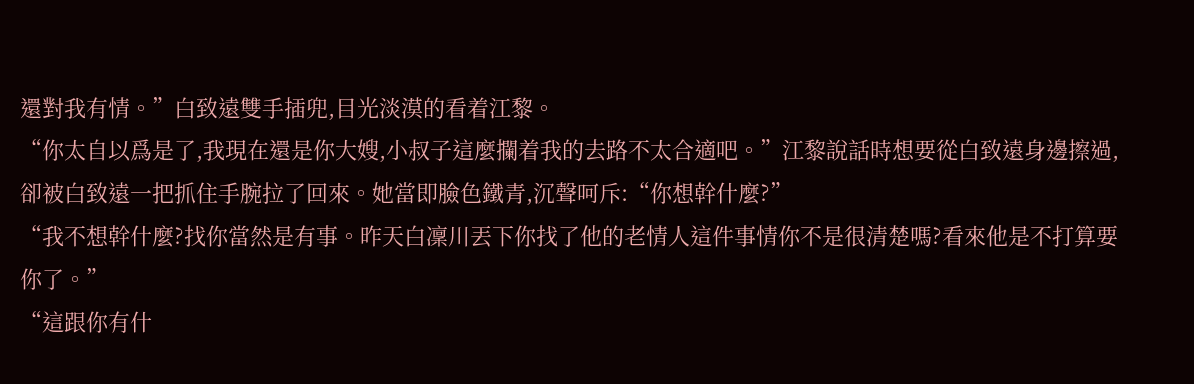還對我有情。”白致遠雙手插兜,目光淡漠的看着江黎。
“你太自以爲是了,我現在還是你大嫂,小叔子這麼攔着我的去路不太合適吧。”江黎說話時想要從白致遠身邊擦過,卻被白致遠一把抓住手腕拉了回來。她當即臉色鐵青,沉聲呵斥:“你想幹什麼?”
“我不想幹什麼?找你當然是有事。昨天白凜川丟下你找了他的老情人這件事情你不是很清楚嗎?看來他是不打算要你了。”
“這跟你有什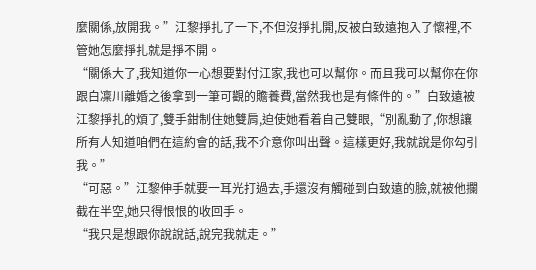麼關係,放開我。”江黎掙扎了一下,不但沒掙扎開,反被白致遠抱入了懷裡,不管她怎麼掙扎就是掙不開。
“關係大了,我知道你一心想要對付江家,我也可以幫你。而且我可以幫你在你跟白凜川離婚之後拿到一筆可觀的贍養費,當然我也是有條件的。”白致遠被江黎掙扎的煩了,雙手鉗制住她雙肩,迫使她看着自己雙眼,“別亂動了,你想讓所有人知道咱們在這約會的話,我不介意你叫出聲。這樣更好,我就說是你勾引我。”
“可惡。”江黎伸手就要一耳光打過去,手還沒有觸碰到白致遠的臉,就被他攔截在半空,她只得恨恨的收回手。
“我只是想跟你說說話,說完我就走。”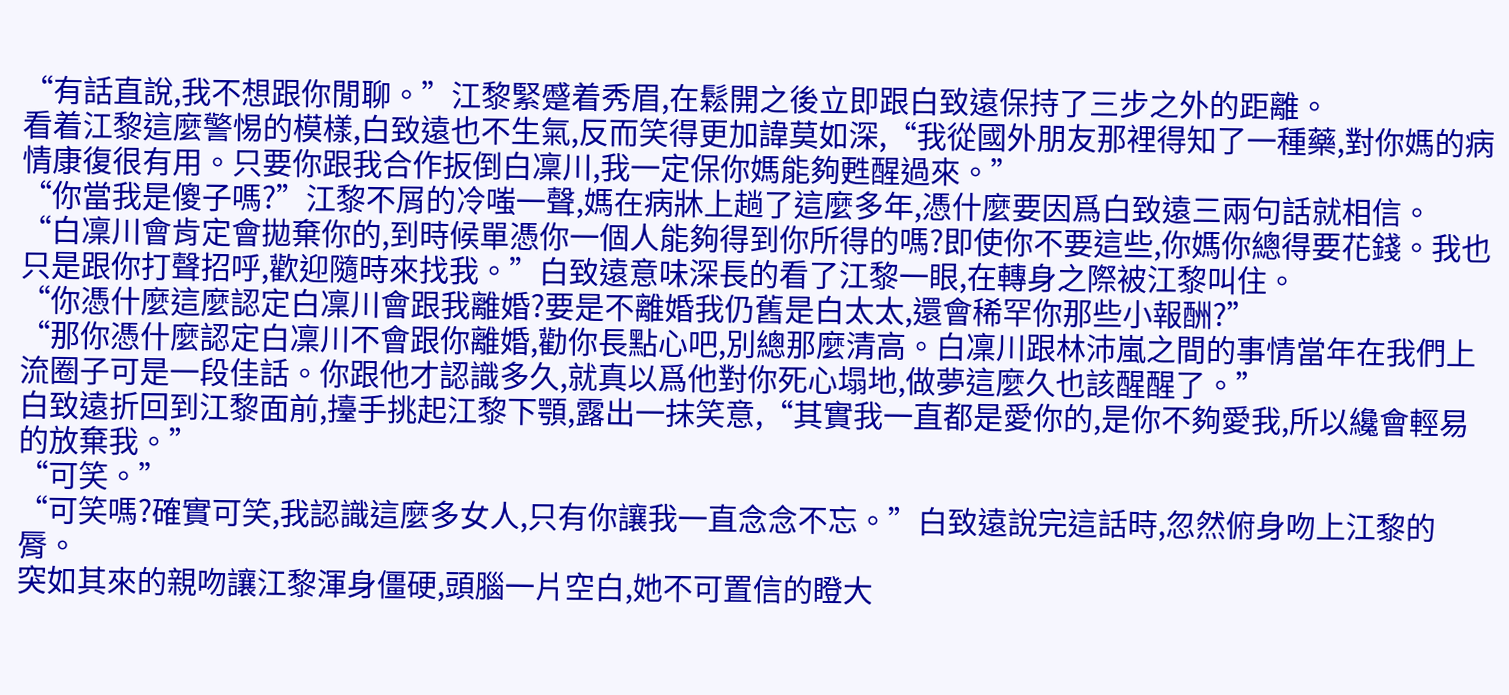“有話直說,我不想跟你閒聊。”江黎緊蹙着秀眉,在鬆開之後立即跟白致遠保持了三步之外的距離。
看着江黎這麼警惕的模樣,白致遠也不生氣,反而笑得更加諱莫如深,“我從國外朋友那裡得知了一種藥,對你媽的病情康復很有用。只要你跟我合作扳倒白凜川,我一定保你媽能夠甦醒過來。”
“你當我是傻子嗎?”江黎不屑的冷嗤一聲,媽在病牀上趟了這麼多年,憑什麼要因爲白致遠三兩句話就相信。
“白凜川會肯定會拋棄你的,到時候單憑你一個人能夠得到你所得的嗎?即使你不要這些,你媽你總得要花錢。我也只是跟你打聲招呼,歡迎隨時來找我。”白致遠意味深長的看了江黎一眼,在轉身之際被江黎叫住。
“你憑什麼這麼認定白凜川會跟我離婚?要是不離婚我仍舊是白太太,還會稀罕你那些小報酬?”
“那你憑什麼認定白凜川不會跟你離婚,勸你長點心吧,別總那麼清高。白凜川跟林沛嵐之間的事情當年在我們上流圈子可是一段佳話。你跟他才認識多久,就真以爲他對你死心塌地,做夢這麼久也該醒醒了。”
白致遠折回到江黎面前,擡手挑起江黎下顎,露出一抹笑意,“其實我一直都是愛你的,是你不夠愛我,所以纔會輕易的放棄我。”
“可笑。”
“可笑嗎?確實可笑,我認識這麼多女人,只有你讓我一直念念不忘。”白致遠說完這話時,忽然俯身吻上江黎的脣。
突如其來的親吻讓江黎渾身僵硬,頭腦一片空白,她不可置信的瞪大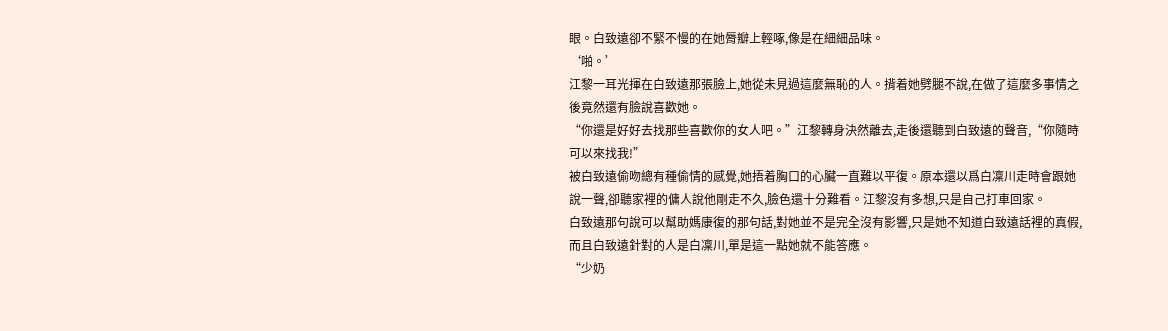眼。白致遠卻不緊不慢的在她脣瓣上輕啄,像是在細細品味。
‘啪。’
江黎一耳光揮在白致遠那張臉上,她從未見過這麼無恥的人。揹着她劈腿不說,在做了這麼多事情之後竟然還有臉說喜歡她。
“你還是好好去找那些喜歡你的女人吧。”江黎轉身決然離去,走後還聽到白致遠的聲音,“你隨時可以來找我!”
被白致遠偷吻總有種偷情的感覺,她捂着胸口的心臟一直難以平復。原本還以爲白凜川走時會跟她說一聲,卻聽家裡的傭人說他剛走不久,臉色還十分難看。江黎沒有多想,只是自己打車回家。
白致遠那句說可以幫助媽康復的那句話,對她並不是完全沒有影響,只是她不知道白致遠話裡的真假,而且白致遠針對的人是白凜川,單是這一點她就不能答應。
“少奶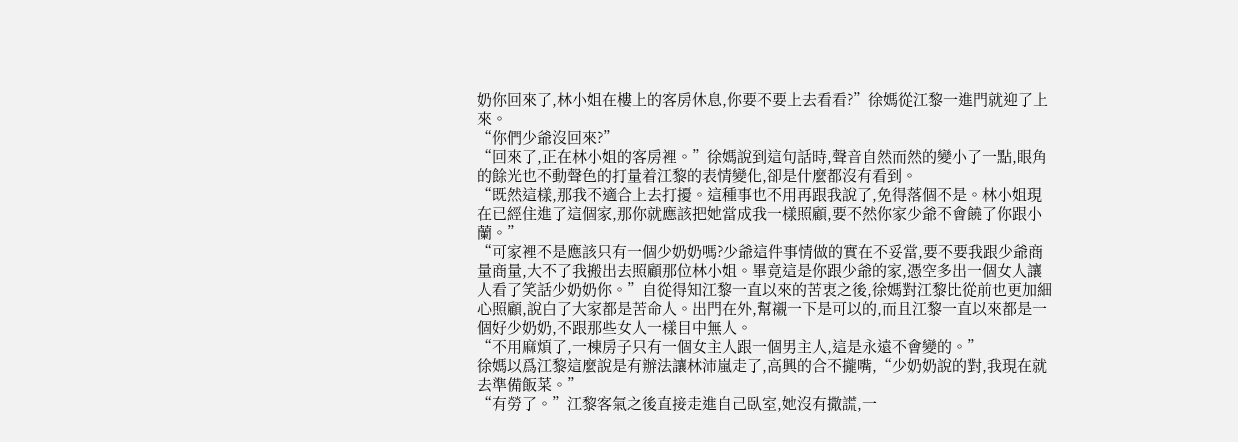奶你回來了,林小姐在樓上的客房休息,你要不要上去看看?”徐媽從江黎一進門就迎了上來。
“你們少爺沒回來?”
“回來了,正在林小姐的客房裡。”徐媽說到這句話時,聲音自然而然的變小了一點,眼角的餘光也不動聲色的打量着江黎的表情變化,卻是什麼都沒有看到。
“既然這樣,那我不適合上去打擾。這種事也不用再跟我說了,免得落個不是。林小姐現在已經住進了這個家,那你就應該把她當成我一樣照顧,要不然你家少爺不會饒了你跟小蘭。”
“可家裡不是應該只有一個少奶奶嗎?少爺這件事情做的實在不妥當,要不要我跟少爺商量商量,大不了我搬出去照顧那位林小姐。畢竟這是你跟少爺的家,憑空多出一個女人讓人看了笑話少奶奶你。”自從得知江黎一直以來的苦衷之後,徐媽對江黎比從前也更加細心照顧,說白了大家都是苦命人。出門在外,幫襯一下是可以的,而且江黎一直以來都是一個好少奶奶,不跟那些女人一樣目中無人。
“不用麻煩了,一棟房子只有一個女主人跟一個男主人,這是永遠不會變的。”
徐媽以爲江黎這麼說是有辦法讓林沛嵐走了,高興的合不攏嘴,“少奶奶說的對,我現在就去準備飯菜。”
“有勞了。”江黎客氣之後直接走進自己臥室,她沒有撒謊,一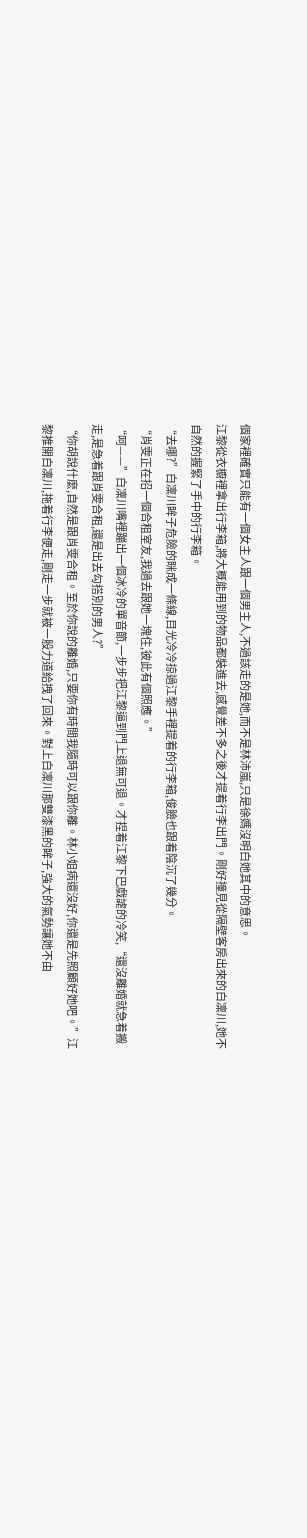個家裡確實只能有一個女主人跟一個男主人,不過該走的是她,而不是林沛嵐,只是徐媽沒明白她其中的意思。
江黎從衣櫥裡拿出行李箱,將大概能用到的物品都裝進去,感覺差不多之後才提着行李出門。剛好撞見從隔壁客房出來的白凜川,她不自然的握緊了手中的行李箱。
“去哪?”白凜川眸子危險的眯成一條線,目光冷冷掠過江黎手裡提着的行李箱,俊臉也跟着陰沉了幾分。
“肖雯正在招一個合租室友,我過去跟她一塊住,彼此有個照應。”
“呵——”白凜川嘴裡蹦出一個冰冷的單音節,一步步把江黎逼到門上退無可退。才捏着江黎下巴戲謔的冷笑,“還沒離婚就急着搬走,是急着跟肖雯合租,還是出去勾搭別的男人?”
“你胡說什麼,自然是跟肖雯合租。至於你說的離婚,只要你有時間我隨時可以跟你離。林小姐病還沒好,你還是先照顧好她吧。”江黎推開白凜川,拖着行李便走,剛走一步就被一股力道給拽了回來。對上白凜川那雙漆黑的眸子,強大的氣勢讓她不由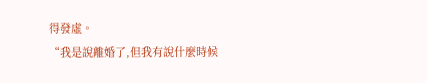得發虛。
“我是說離婚了,但我有說什麼時候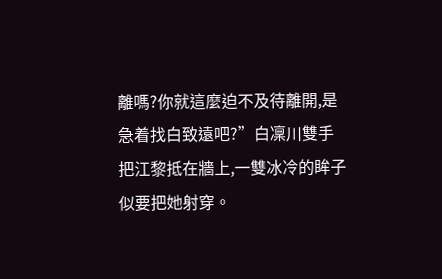離嗎?你就這麼迫不及待離開,是急着找白致遠吧?”白凜川雙手把江黎抵在牆上,一雙冰冷的眸子似要把她射穿。